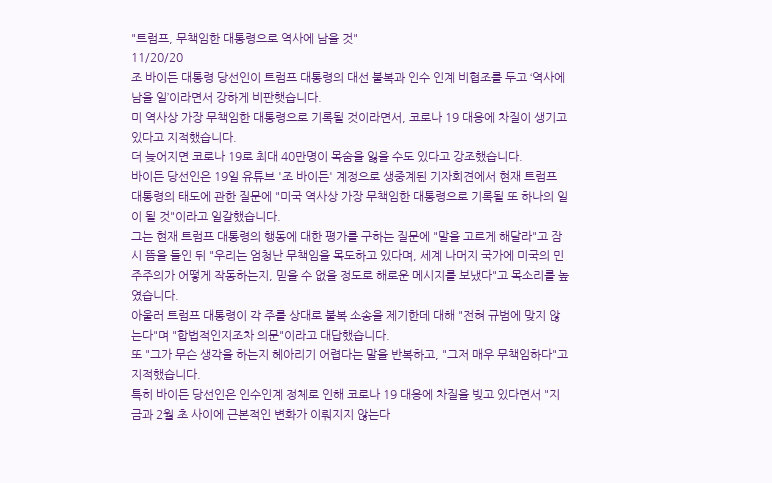"트럼프, 무책임한 대통령으로 역사에 남을 것"
11/20/20
조 바이든 대통령 당선인이 트럼프 대통령의 대선 불복과 인수 인계 비협조를 두고 ‘역사에 남을 일’이라면서 강하게 비판햇습니다.
미 역사상 가장 무책임한 대통령으로 기록될 것이라면서, 코로나 19 대응에 차질이 생기고 있다고 지적했습니다.
더 늦어지면 코로나 19로 최대 40만명이 목숨을 잃을 수도 있다고 강조했습니다.
바이든 당선인은 19일 유튜브 '조 바이든' 계정으로 생중계된 기자회견에서 현재 트럼프 대통령의 태도에 관한 질문에 "미국 역사상 가장 무책임한 대통령으로 기록될 또 하나의 일이 될 것"이라고 일갈했습니다.
그는 현재 트럼프 대통령의 행동에 대한 평가를 구하는 질문에 "말을 고르게 해달라"고 잠시 뜸을 들인 뒤 "우리는 엄청난 무책임을 목도하고 있다며, 세계 나머지 국가에 미국의 민주주의가 어떻게 작동하는지, 믿을 수 없을 정도로 해로운 메시지를 보냈다"고 목소리를 높였습니다.
아울러 트럼프 대통령이 각 주를 상대로 불복 소송을 제기한데 대해 "전혀 규범에 맞지 않는다"며 "합법적인지조차 의문"이라고 대답했습니다.
또 "그가 무슨 생각을 하는지 헤아리기 어렵다는 말을 반복하고, "그저 매우 무책임하다"고 지적했습니다.
특히 바이든 당선인은 인수인계 정체로 인해 코로나 19 대응에 차질을 빚고 있다면서 "지금과 2월 초 사이에 근본적인 변화가 이뤄지지 않는다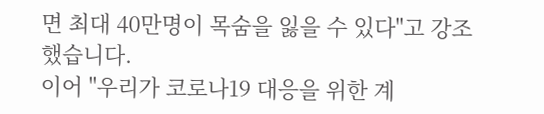면 최대 40만명이 목숨을 잃을 수 있다"고 강조했습니다.
이어 "우리가 코로나19 대응을 위한 계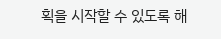획을 시작할 수 있도록 해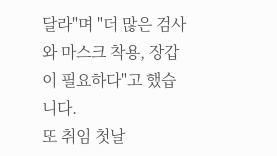달라"며 "더 많은 검사와 마스크 착용, 장갑이 필요하다"고 했습니다.
또 취임 첫날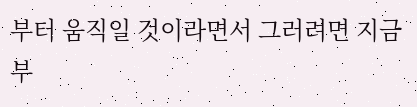부터 움직일 것이라면서 그러려면 지금부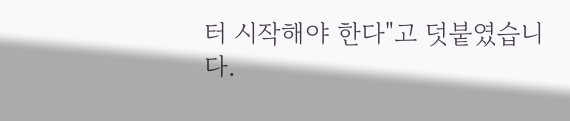터 시작해야 한다"고 덧붙였습니다.